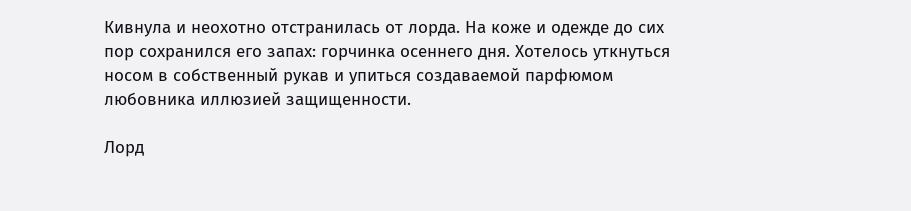Кивнула и неохотно отстранилась от лорда. На коже и одежде до сих пор сохранился его запах: горчинка осеннего дня. Хотелось уткнуться носом в собственный рукав и упиться создаваемой парфюмом любовника иллюзией защищенности.

Лорд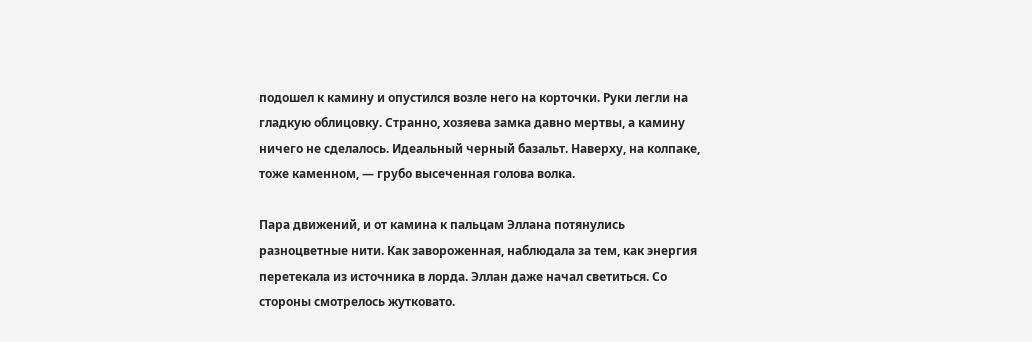подошел к камину и опустился возле него на корточки. Руки легли на гладкую облицовку. Странно, хозяева замка давно мертвы, а камину ничего не сделалось. Идеальный черный базальт. Наверху, на колпаке, тоже каменном, — грубо высеченная голова волка.

Пара движений, и от камина к пальцам Эллана потянулись разноцветные нити. Как завороженная, наблюдала за тем, как энергия перетекала из источника в лорда. Эллан даже начал светиться. Со стороны смотрелось жутковато.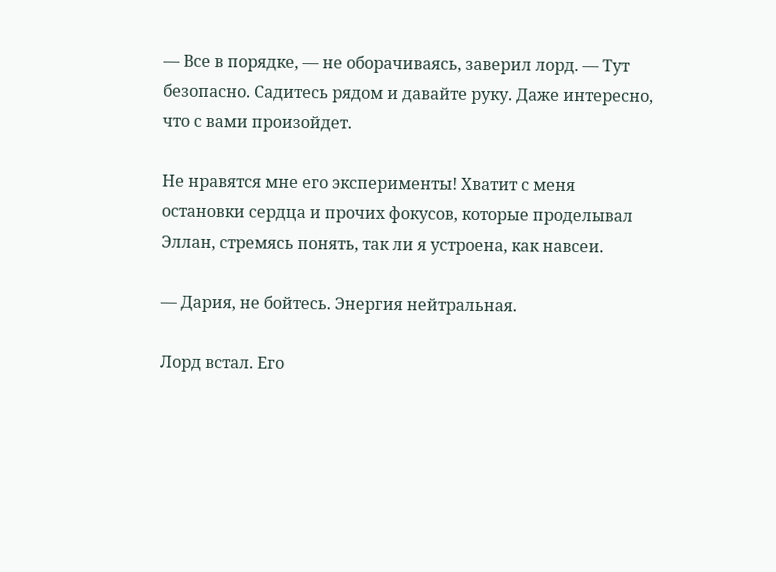— Все в порядке, — не оборачиваясь, заверил лорд. — Тут безопасно. Садитесь рядом и давайте руку. Даже интересно, что с вами произойдет.

Не нравятся мне его эксперименты! Хватит с меня остановки сердца и прочих фокусов, которые проделывал Эллан, стремясь понять, так ли я устроена, как навсеи.

— Дария, не бойтесь. Энергия нейтральная.

Лорд встал. Его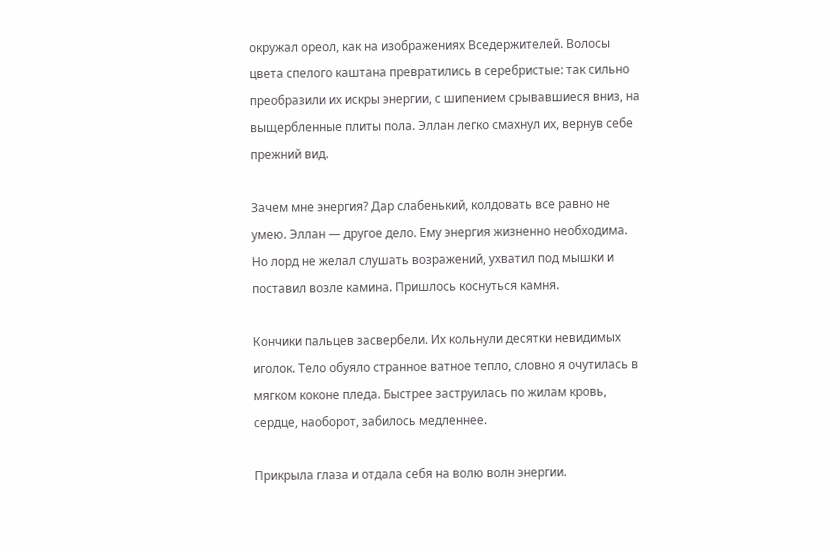окружал ореол, как на изображениях Вседержителей. Волосы цвета спелого каштана превратились в серебристые: так сильно преобразили их искры энергии, с шипением срывавшиеся вниз, на выщербленные плиты пола. Эллан легко смахнул их, вернув себе прежний вид.

Зачем мне энергия? Дар слабенький, колдовать все равно не умею. Эллан — другое дело. Ему энергия жизненно необходима. Но лорд не желал слушать возражений, ухватил под мышки и поставил возле камина. Пришлось коснуться камня.

Кончики пальцев засвербели. Их кольнули десятки невидимых иголок. Тело обуяло странное ватное тепло, словно я очутилась в мягком коконе пледа. Быстрее заструилась по жилам кровь, сердце, наоборот, забилось медленнее.

Прикрыла глаза и отдала себя на волю волн энергии.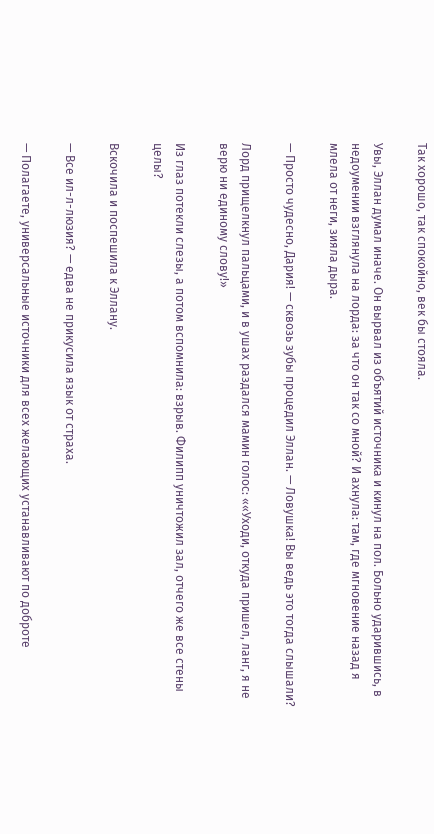Так хорошо, так спокойно, век бы стояла.

Увы, Эллан думал иначе. Он вырвал из объятий источника и кинул на пол. Больно ударившись, в недоумении взглянула на лорда: за что он так со мной? И ахнула: там, где мгновение назад я млела от неги, зияла дыра.

— Просто чудесно, Дария! — сквозь зубы процедил Эллан. — Ловушка! Вы ведь это тогда слышали?

Лорд прищелкнул пальцами, и в ушах раздался мамин голос: ««Уходи, откуда пришел, ланг, я не верю ни единому слову!»

Из глаз потекли слезы, а потом вспомнила: взрыв. Филипп уничтожил зал, отчего же все стены целы?

Вскочила и поспешила к Эллану.

— Все ил-л-люзия? — едва не прикусила язык от страха.

— Полагаете, универсальные источники для всех желающих устанавливают по доброте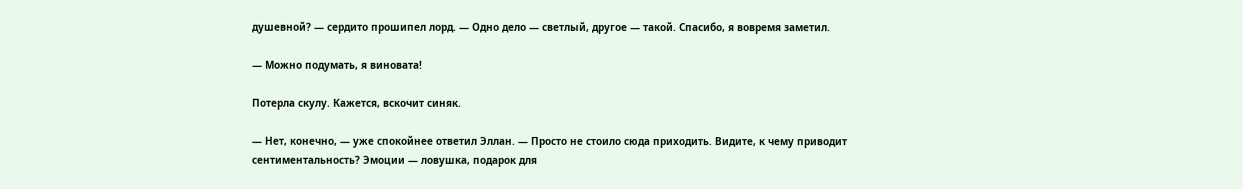душевной? — сердито прошипел лорд. — Одно дело — светлый, другое — такой. Спасибо, я вовремя заметил.

— Можно подумать, я виновата!

Потерла скулу. Кажется, вскочит синяк.

— Нет, конечно, — уже спокойнее ответил Эллан. — Просто не стоило сюда приходить. Видите, к чему приводит сентиментальность? Эмоции — ловушка, подарок для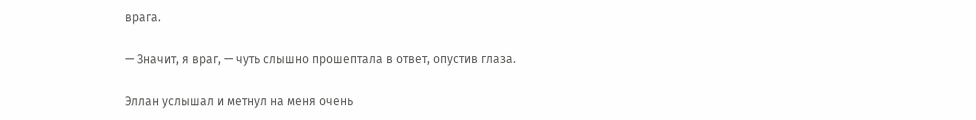врага.

— Значит, я враг, — чуть слышно прошептала в ответ, опустив глаза.

Эллан услышал и метнул на меня очень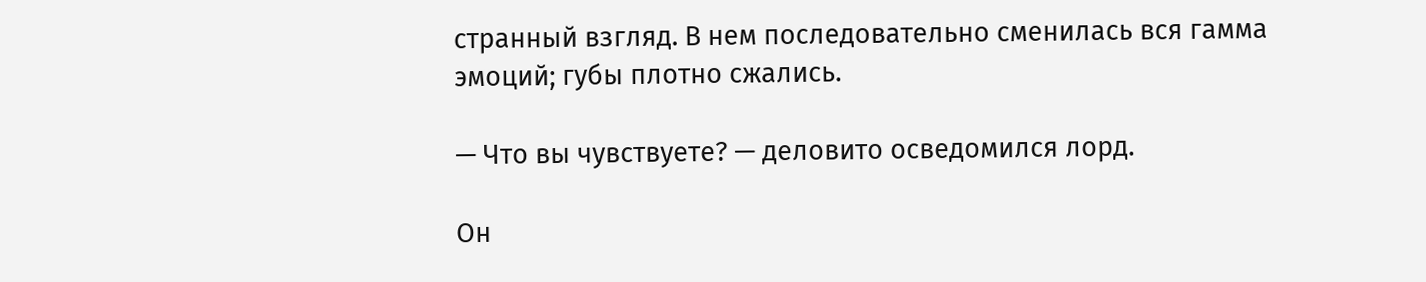странный взгляд. В нем последовательно сменилась вся гамма эмоций; губы плотно сжались.

— Что вы чувствуете? — деловито осведомился лорд.

Он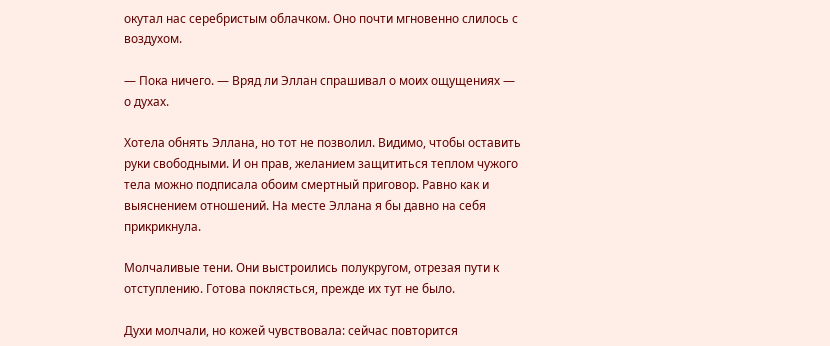окутал нас серебристым облачком. Оно почти мгновенно слилось с воздухом.

— Пока ничего. — Вряд ли Эллан спрашивал о моих ощущениях — о духах.

Хотела обнять Эллана, но тот не позволил. Видимо, чтобы оставить руки свободными. И он прав, желанием защититься теплом чужого тела можно подписала обоим смертный приговор. Равно как и выяснением отношений. На месте Эллана я бы давно на себя прикрикнула.

Молчаливые тени. Они выстроились полукругом, отрезая пути к отступлению. Готова поклясться, прежде их тут не было.

Духи молчали, но кожей чувствовала: сейчас повторится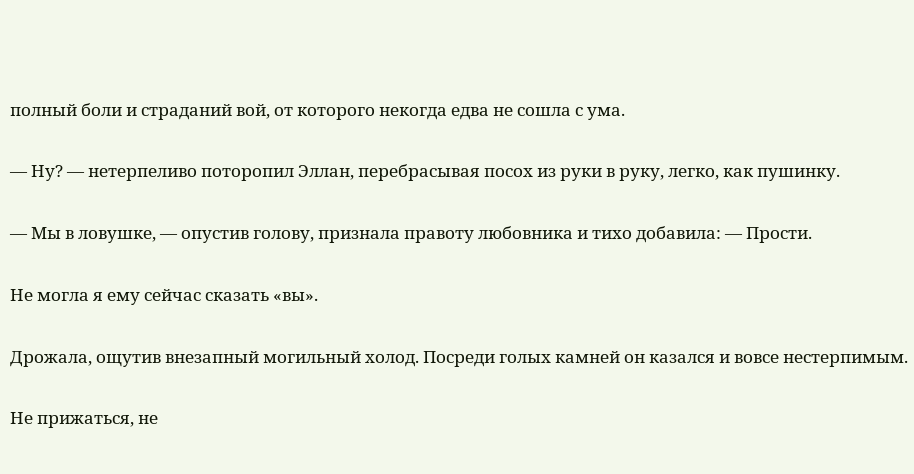полный боли и страданий вой, от которого некогда едва не сошла с ума.

— Ну? — нетерпеливо поторопил Эллан, перебрасывая посох из руки в руку, легко, как пушинку.

— Мы в ловушке, — опустив голову, признала правоту любовника и тихо добавила: — Прости.

Не могла я ему сейчас сказать «вы».

Дрожала, ощутив внезапный могильный холод. Посреди голых камней он казался и вовсе нестерпимым.

Не прижаться, не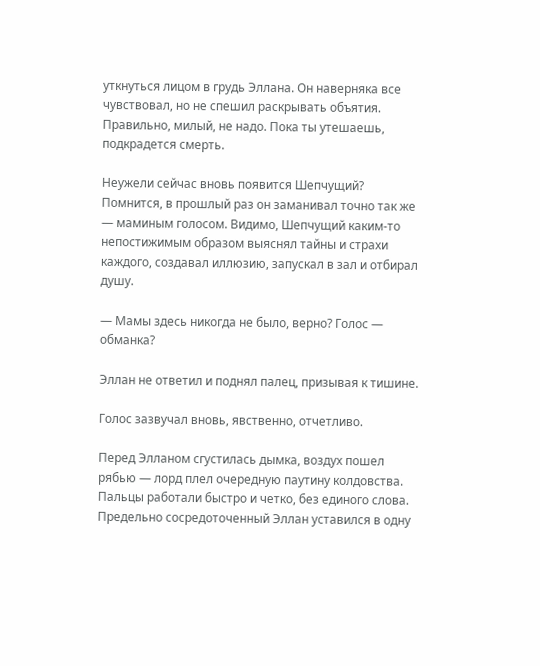уткнуться лицом в грудь Эллана. Он наверняка все чувствовал, но не спешил раскрывать объятия. Правильно, милый, не надо. Пока ты утешаешь, подкрадется смерть.

Неужели сейчас вновь появится Шепчущий? Помнится, в прошлый раз он заманивал точно так же — маминым голосом. Видимо, Шепчущий каким-то непостижимым образом выяснял тайны и страхи каждого, создавал иллюзию, запускал в зал и отбирал душу.

— Мамы здесь никогда не было, верно? Голос — обманка?

Эллан не ответил и поднял палец, призывая к тишине.

Голос зазвучал вновь, явственно, отчетливо.

Перед Элланом сгустилась дымка, воздух пошел рябью — лорд плел очередную паутину колдовства. Пальцы работали быстро и четко, без единого слова. Предельно сосредоточенный Эллан уставился в одну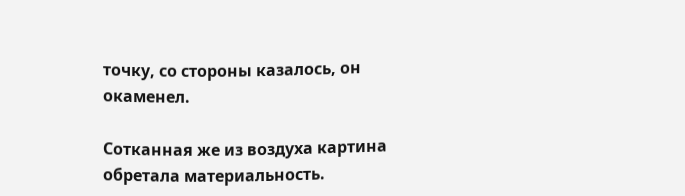точку, со стороны казалось, он окаменел.

Сотканная же из воздуха картина обретала материальность.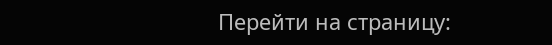Перейти на страницу: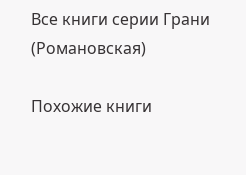Все книги серии Грани (Романовская)

Похожие книги